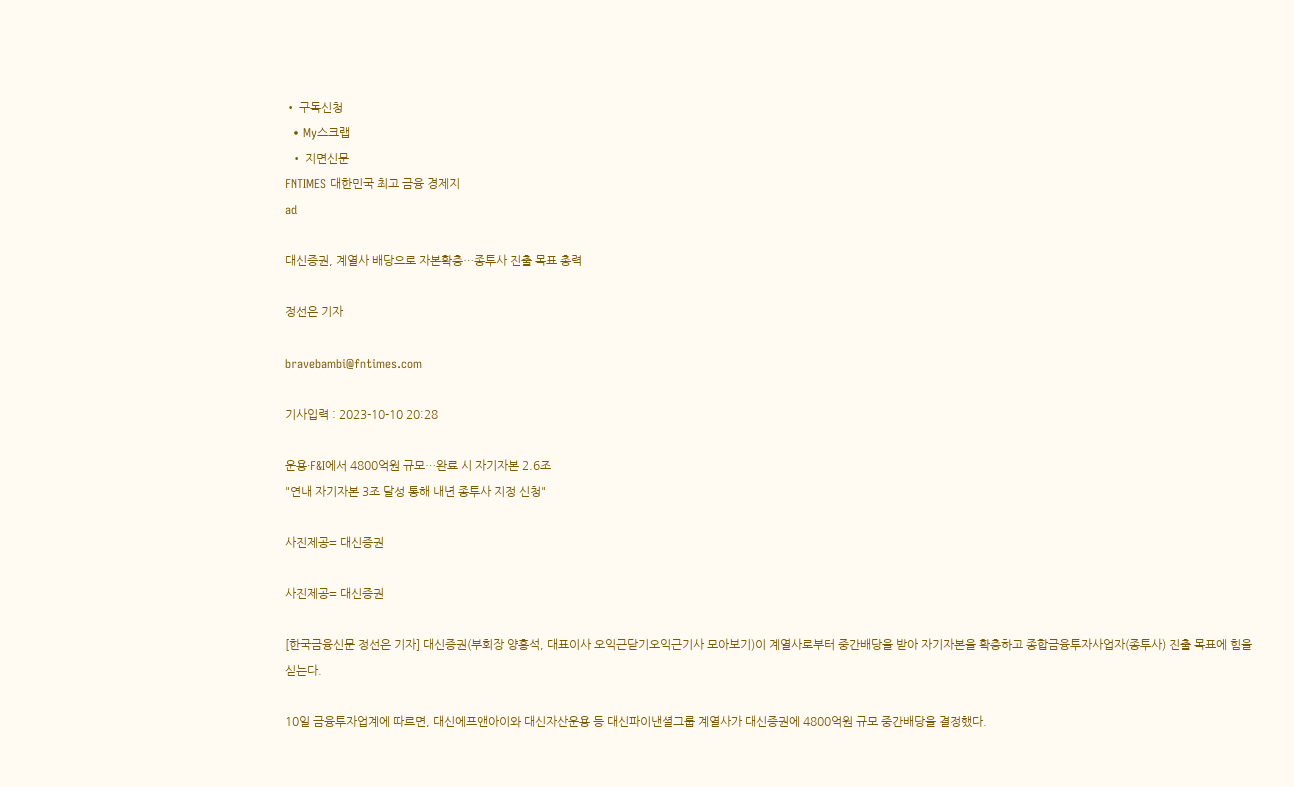• 구독신청
  • My스크랩
  • 지면신문
FNTIMES 대한민국 최고 금융 경제지
ad

대신증권, 계열사 배당으로 자본확충…종투사 진출 목표 총력

정선은 기자

bravebambi@fntimes.com

기사입력 : 2023-10-10 20:28

운용·F&I에서 4800억원 규모…완료 시 자기자본 2.6조
"연내 자기자본 3조 달성 통해 내년 종투사 지정 신청"

사진제공= 대신증권

사진제공= 대신증권

[한국금융신문 정선은 기자] 대신증권(부회장 양홍석, 대표이사 오익근닫기오익근기사 모아보기)이 계열사로부터 중간배당을 받아 자기자본을 확충하고 종합금융투자사업자(종투사) 진출 목표에 힘을 싣는다.

10일 금융투자업계에 따르면, 대신에프앤아이와 대신자산운용 등 대신파이낸셜그룹 계열사가 대신증권에 4800억원 규모 중간배당을 결정했다.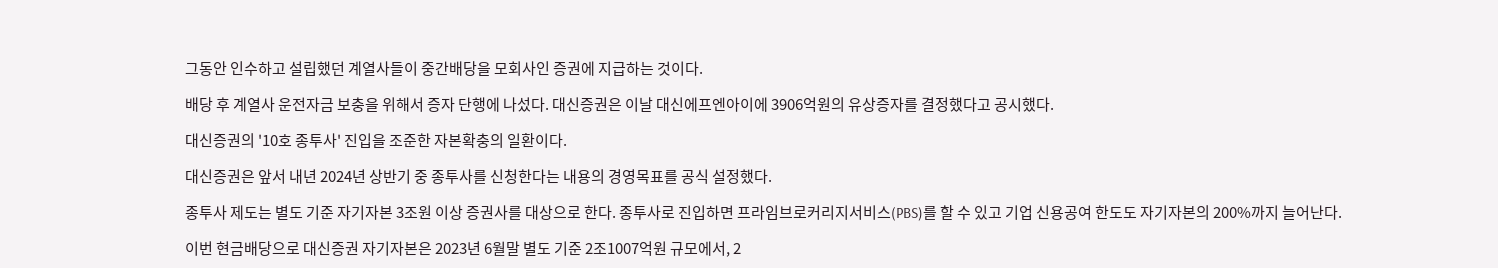그동안 인수하고 설립했던 계열사들이 중간배당을 모회사인 증권에 지급하는 것이다.

배당 후 계열사 운전자금 보충을 위해서 증자 단행에 나섰다. 대신증권은 이날 대신에프엔아이에 3906억원의 유상증자를 결정했다고 공시했다.

대신증권의 '10호 종투사' 진입을 조준한 자본확충의 일환이다.

대신증권은 앞서 내년 2024년 상반기 중 종투사를 신청한다는 내용의 경영목표를 공식 설정했다.

종투사 제도는 별도 기준 자기자본 3조원 이상 증권사를 대상으로 한다. 종투사로 진입하면 프라임브로커리지서비스(PBS)를 할 수 있고 기업 신용공여 한도도 자기자본의 200%까지 늘어난다.

이번 현금배당으로 대신증권 자기자본은 2023년 6월말 별도 기준 2조1007억원 규모에서, 2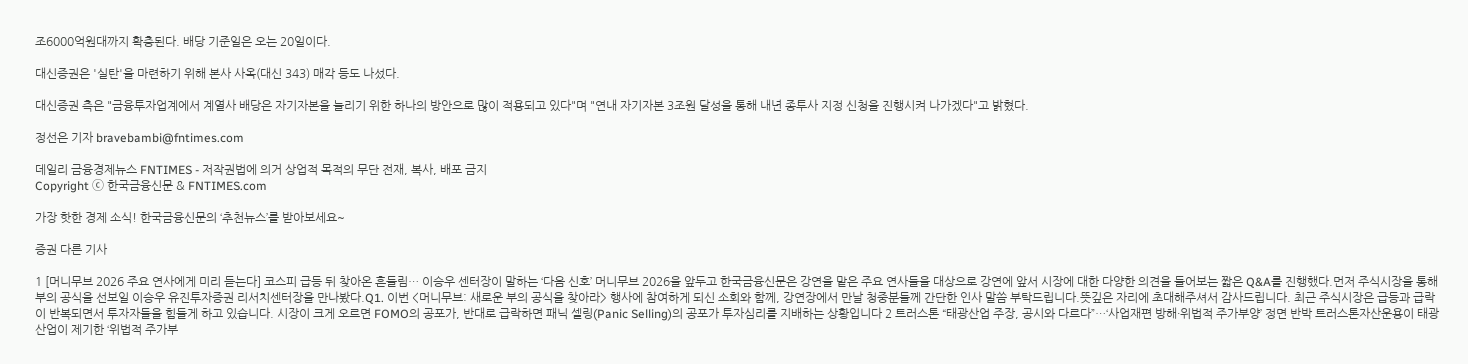조6000억원대까지 확충된다. 배당 기준일은 오는 20일이다.

대신증권은 '실탄'을 마련하기 위해 본사 사옥(대신 343) 매각 등도 나섰다.

대신증권 측은 "금융투자업계에서 계열사 배당은 자기자본을 늘리기 위한 하나의 방안으로 많이 적용되고 있다"며 "연내 자기자본 3조원 달성을 통해 내년 종투사 지정 신청을 진행시켜 나가겠다"고 밝혔다.

정선은 기자 bravebambi@fntimes.com

데일리 금융경제뉴스 FNTIMES - 저작권법에 의거 상업적 목적의 무단 전재, 복사, 배포 금지
Copyright ⓒ 한국금융신문 & FNTIMES.com

가장 핫한 경제 소식! 한국금융신문의 ‘추천뉴스’를 받아보세요~

증권 다른 기사

1 [머니무브 2026 주요 연사에게 미리 듣는다] 코스피 급등 뒤 찾아온 흔들림… 이승우 센터장이 말하는 ‘다음 신호’ 머니무브 2026을 앞두고 한국금융신문은 강연을 맡은 주요 연사들을 대상으로 강연에 앞서 시장에 대한 다양한 의견을 들어보는 짧은 Q&A를 진행했다.먼저 주식시장을 통해 부의 공식을 선보일 이승우 유진투자증권 리서치센터장을 만나봤다.Q1. 이번 <머니무브: 새로운 부의 공식을 찾아라> 행사에 참여하게 되신 소회와 함께, 강연장에서 만날 청중분들께 간단한 인사 말씀 부탁드립니다.뜻깊은 자리에 초대해주셔서 감사드립니다. 최근 주식시장은 급등과 급락이 반복되면서 투자자들을 힘들게 하고 있습니다. 시장이 크게 오르면 FOMO의 공포가, 반대로 급락하면 패닉 셀링(Panic Selling)의 공포가 투자심리를 지배하는 상황입니다 2 트러스톤 “태광산업 주장, 공시와 다르다”…‘사업재편 방해·위법적 주가부양’ 정면 반박 트러스톤자산운용이 태광산업이 제기한 ‘위법적 주가부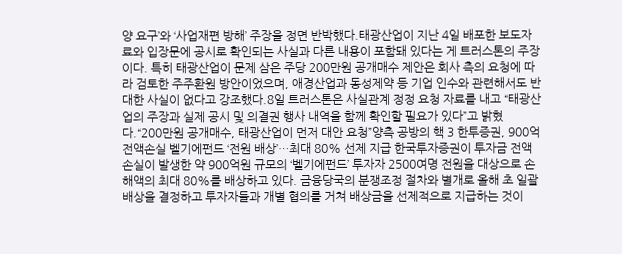양 요구’와 ‘사업재편 방해’ 주장을 정면 반박했다.태광산업이 지난 4일 배포한 보도자료와 입장문에 공시로 확인되는 사실과 다른 내용이 포함돼 있다는 게 트러스톤의 주장이다. 특히 태광산업이 문제 삼은 주당 200만원 공개매수 제안은 회사 측의 요청에 따라 검토한 주주환원 방안이었으며, 애경산업과 동성제약 등 기업 인수와 관련해서도 반대한 사실이 없다고 강조했다.8일 트러스톤은 사실관계 정정 요청 자료를 내고 “태광산업의 주장과 실제 공시 및 의결권 행사 내역을 함께 확인할 필요가 있다”고 밝혔다.“200만원 공개매수, 태광산업이 먼저 대안 요청”양측 공방의 핵 3 한투증권, 900억 전액손실 벨기에펀드 ‘전원 배상’…최대 80% 선제 지급 한국투자증권이 투자금 전액 손실이 발생한 약 900억원 규모의 ‘벨기에펀드’ 투자자 2500여명 전원을 대상으로 손해액의 최대 80%를 배상하고 있다. 금융당국의 분쟁조정 절차와 별개로 올해 초 일괄 배상을 결정하고 투자자들과 개별 협의를 거쳐 배상금을 선제적으로 지급하는 것이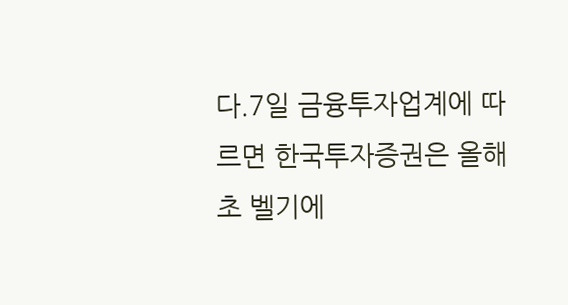다.7일 금융투자업계에 따르면 한국투자증권은 올해 초 벨기에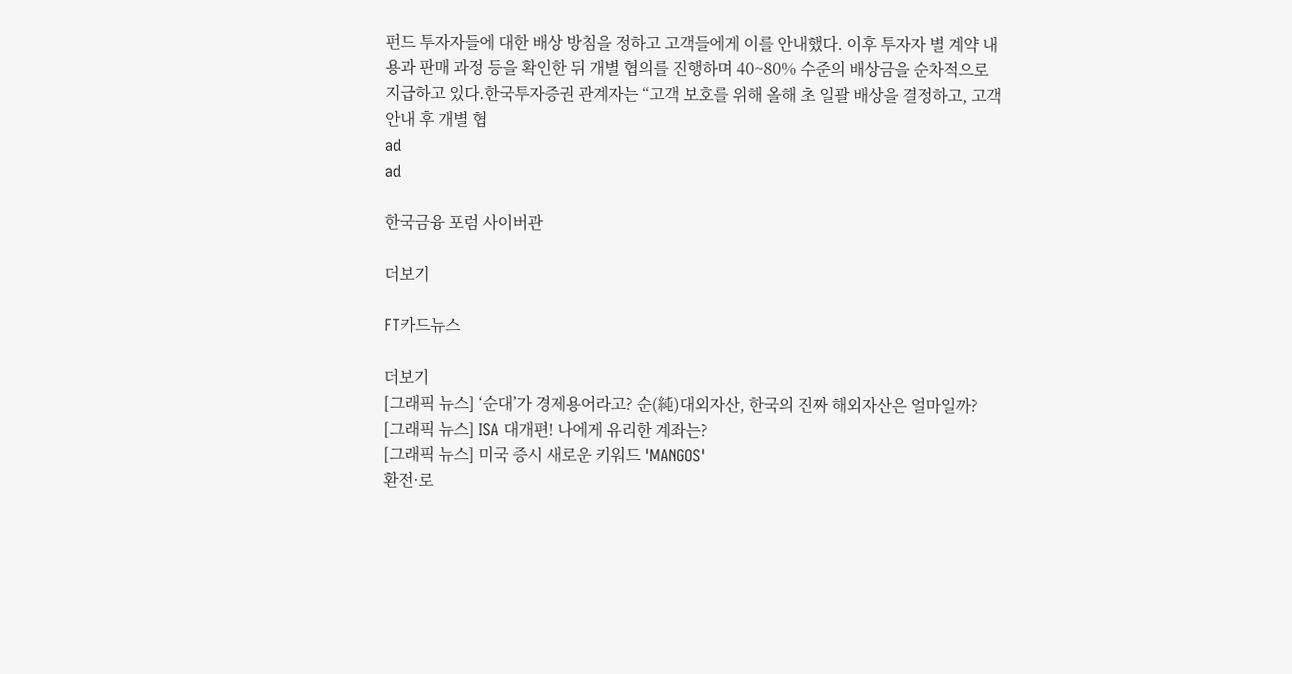펀드 투자자들에 대한 배상 방침을 정하고 고객들에게 이를 안내했다. 이후 투자자 별 계약 내용과 판매 과정 등을 확인한 뒤 개별 협의를 진행하며 40~80% 수준의 배상금을 순차적으로 지급하고 있다.한국투자증권 관계자는 “고객 보호를 위해 올해 초 일괄 배상을 결정하고, 고객 안내 후 개별 협
ad
ad

한국금융 포럼 사이버관

더보기

FT카드뉴스

더보기
[그래픽 뉴스] ‘순대’가 경제용어라고? 순(純)대외자산, 한국의 진짜 해외자산은 얼마일까?
[그래픽 뉴스] ISA 대개편! 나에게 유리한 계좌는?
[그래픽 뉴스] 미국 증시 새로운 키워드 'MANGOS'
환전·로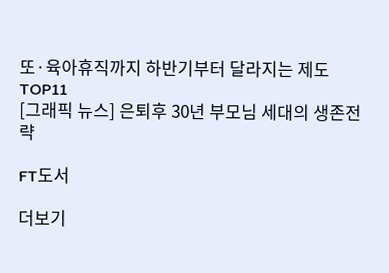또·육아휴직까지 하반기부터 달라지는 제도 TOP11
[그래픽 뉴스] 은퇴후 30년 부모님 세대의 생존전략

FT도서

더보기